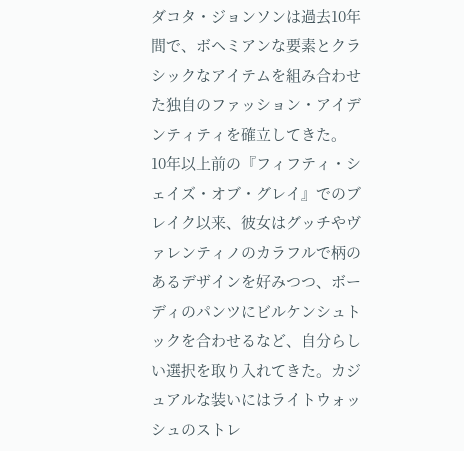ダコタ・ジョンソンは過去10年間で、ボヘミアンな要素とクラシックなアイテムを組み合わせた独自のファッション・アイデンティティを確立してきた。
10年以上前の『フィフティ・シェイズ・オブ・グレイ』でのブレイク以来、彼女はグッチやヴァレンティノのカラフルで柄のあるデザインを好みつつ、ボーディのパンツにビルケンシュトックを合わせるなど、自分らしい選択を取り入れてきた。カジュアルな装いにはライトウォッシュのストレ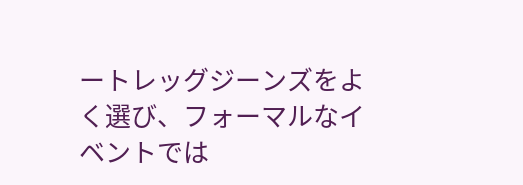ートレッグジーンズをよく選び、フォーマルなイベントでは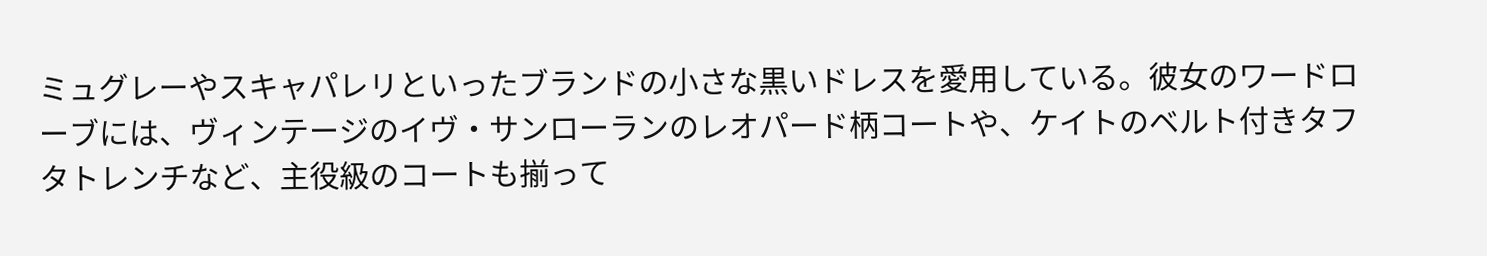ミュグレーやスキャパレリといったブランドの小さな黒いドレスを愛用している。彼女のワードローブには、ヴィンテージのイヴ・サンローランのレオパード柄コートや、ケイトのベルト付きタフタトレンチなど、主役級のコートも揃って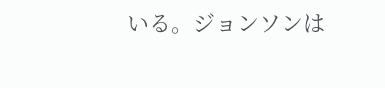いる。ジョンソンは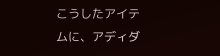こうしたアイテムに、アディダ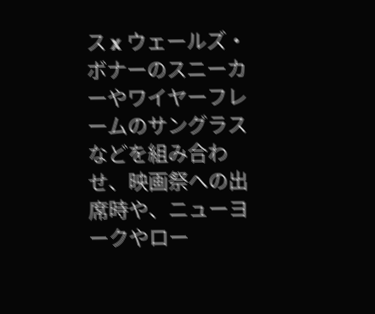ス x ウェールズ・ボナーのスニーカーやワイヤーフレームのサングラスなどを組み合わせ、映画祭への出席時や、ニューヨークやロー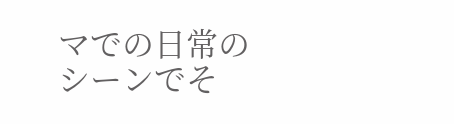マでの日常のシーンでそ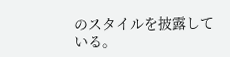のスタイルを披露している。